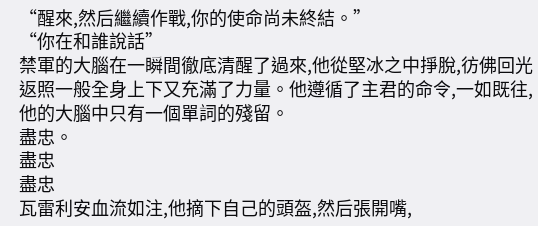“醒來,然后繼續作戰,你的使命尚未終結。”
“你在和誰說話”
禁軍的大腦在一瞬間徹底清醒了過來,他從堅冰之中掙脫,彷佛回光返照一般全身上下又充滿了力量。他遵循了主君的命令,一如既往,他的大腦中只有一個單詞的殘留。
盡忠。
盡忠
盡忠
瓦雷利安血流如注,他摘下自己的頭盔,然后張開嘴,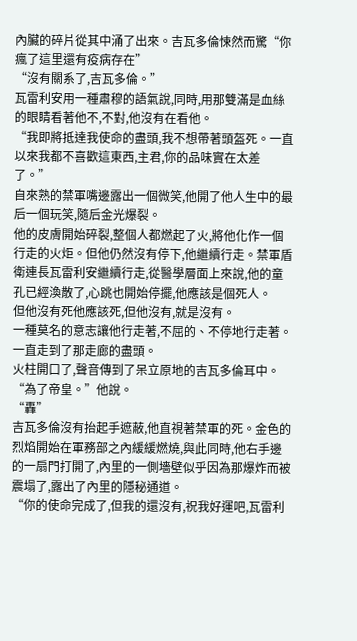內臟的碎片從其中涌了出來。吉瓦多倫悚然而驚“你瘋了這里還有疫病存在”
“沒有關系了,吉瓦多倫。”
瓦雷利安用一種肅穆的語氣說,同時,用那雙滿是血絲的眼睛看著他不,不對,他沒有在看他。
“我即將抵達我使命的盡頭,我不想帶著頭盔死。一直以來我都不喜歡這東西,主君,你的品味實在太差了。”
自來熟的禁軍嘴邊露出一個微笑,他開了他人生中的最后一個玩笑,隨后金光爆裂。
他的皮膚開始碎裂,整個人都燃起了火,將他化作一個行走的火炬。但他仍然沒有停下,他繼續行走。禁軍盾衛連長瓦雷利安繼續行走,從醫學層面上來說,他的童孔已經渙散了,心跳也開始停擺,他應該是個死人。
但他沒有死他應該死,但他沒有,就是沒有。
一種莫名的意志讓他行走著,不屈的、不停地行走著。一直走到了那走廊的盡頭。
火柱開口了,聲音傳到了呆立原地的吉瓦多倫耳中。
“為了帝皇。”他說。
“轟”
吉瓦多倫沒有抬起手遮蔽,他直視著禁軍的死。金色的烈焰開始在軍務部之內緩緩燃燒,與此同時,他右手邊的一扇門打開了,內里的一側墻壁似乎因為那爆炸而被震塌了,露出了內里的隱秘通道。
“你的使命完成了,但我的還沒有,祝我好運吧,瓦雷利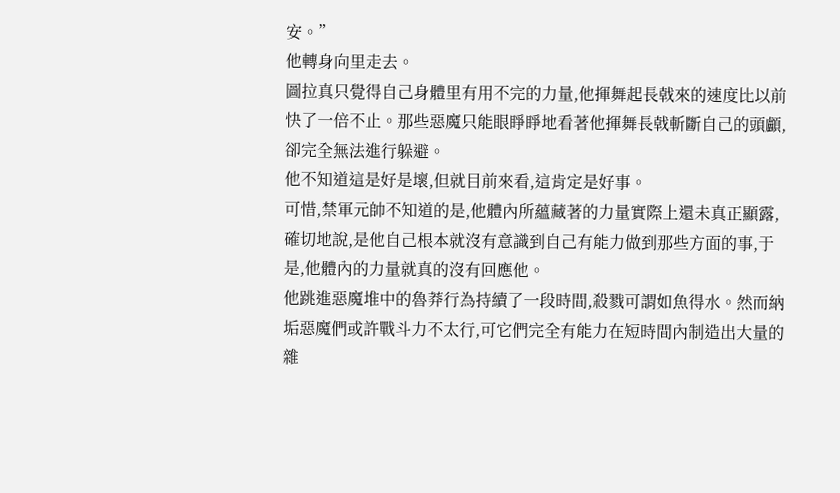安。”
他轉身向里走去。
圖拉真只覺得自己身體里有用不完的力量,他揮舞起長戟來的速度比以前快了一倍不止。那些惡魔只能眼睜睜地看著他揮舞長戟斬斷自己的頭顱,卻完全無法進行躲避。
他不知道這是好是壞,但就目前來看,這肯定是好事。
可惜,禁軍元帥不知道的是,他體內所蘊藏著的力量實際上還未真正顯露,確切地說,是他自己根本就沒有意識到自己有能力做到那些方面的事,于是,他體內的力量就真的沒有回應他。
他跳進惡魔堆中的魯莽行為持續了一段時間,殺戮可謂如魚得水。然而納垢惡魔們或許戰斗力不太行,可它們完全有能力在短時間內制造出大量的雜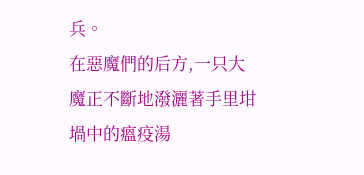兵。
在惡魔們的后方,一只大魔正不斷地潑灑著手里坩堝中的瘟疫湯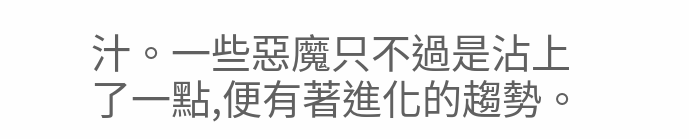汁。一些惡魔只不過是沾上了一點,便有著進化的趨勢。